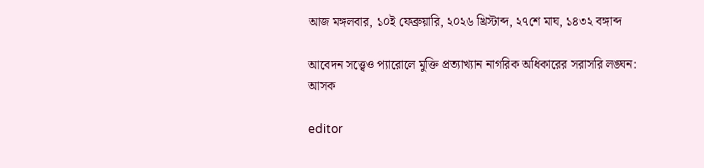আজ মঙ্গলবার, ১০ই ফেব্রুয়ারি, ২০২৬ খ্রিস্টাব্দ, ২৭শে মাঘ, ১৪৩২ বঙ্গাব্দ

আবেদন সত্ত্বেও প্যারোলে মুক্তি প্রত্যাখ্যান নাগরিক অধিকারের সরাসরি লঙ্ঘন: আসক

editor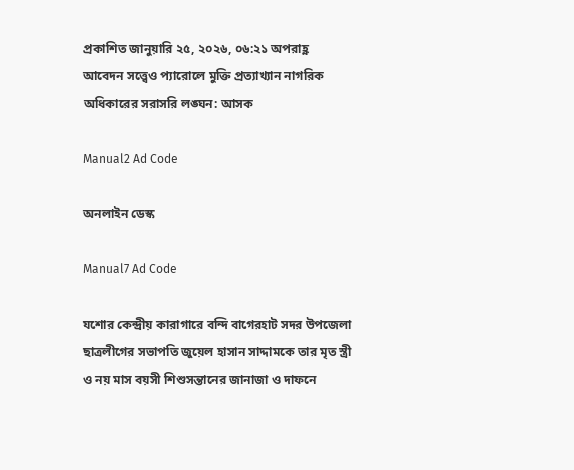প্রকাশিত জানুয়ারি ২৫, ২০২৬, ০৬:২১ অপরাহ্ণ
আবেদন সত্ত্বেও প্যারোলে মুক্তি প্রত্যাখ্যান নাগরিক অধিকারের সরাসরি লঙ্ঘন: আসক

Manual2 Ad Code

অনলাইন ডেস্ক

Manual7 Ad Code

যশোর কেন্দ্রীয় কারাগারে বন্দি বাগেরহাট সদর উপজেলা ছাত্রলীগের সভাপতি জুয়েল হাসান সাদ্দামকে তার মৃত স্ত্রী ও নয় মাস বয়সী শিশুসন্তানের জানাজা ও দাফনে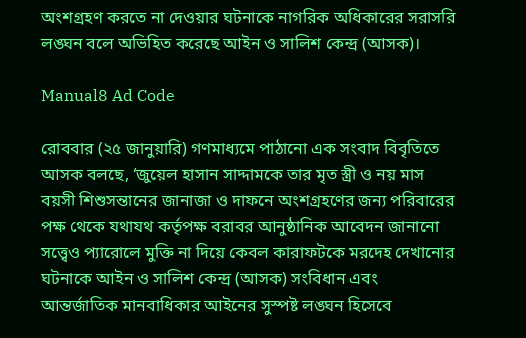অংশগ্রহণ করতে না দেওয়ার ঘটনাকে নাগরিক অধিকারের সরাসরি লঙ্ঘন বলে অভিহিত করেছে আইন ও সালিশ কেন্দ্র (আসক)।

Manual8 Ad Code

রোববার (২৫ জানুয়ারি) গণমাধ্যমে পাঠানো এক সংবাদ বিবৃতিতে আসক বলছে, ‘জুয়েল হাসান সাদ্দামকে তার মৃত স্ত্রী ও নয় মাস বয়সী শিশুসন্তানের জানাজা ও দাফনে অংশগ্রহণের জন্য পরিবারের পক্ষ থেকে যথাযথ কর্তৃপক্ষ বরাবর আনুষ্ঠানিক আবেদন জানানো সত্ত্বেও প্যারোলে মুক্তি না দিয়ে কেবল কারাফটকে মরদেহ দেখানোর ঘটনাকে আইন ও সালিশ কেন্দ্র (আসক) সংবিধান এবং আন্তর্জাতিক মানবাধিকার আইনের সুস্পষ্ট লঙ্ঘন হিসেবে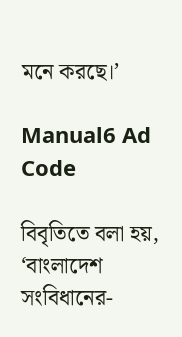মনে করছে।’

Manual6 Ad Code

বিবৃতিতে বলা হয়, ‘বাংলাদেশ সংবিধানের-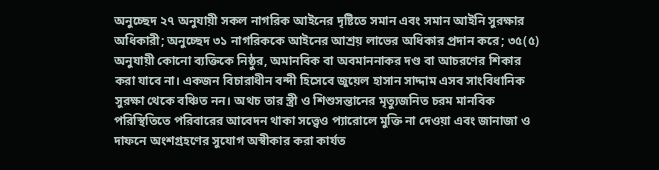অনুচ্ছেদ ২৭ অনুযায়ী সকল নাগরিক আইনের দৃষ্টিতে সমান এবং সমান আইনি সুরক্ষার অধিকারী; অনুচ্ছেদ ৩১ নাগরিককে আইনের আশ্রয় লাভের অধিকার প্রদান করে; ৩৫(৫) অনুযায়ী কোনো ব্যক্তিকে নিষ্ঠুর, অমানবিক বা অবমাননাকর দণ্ড বা আচরণের শিকার করা যাবে না। একজন বিচারাধীন বন্দী হিসেবে জুয়েল হাসান সাদ্দাম এসব সাংবিধানিক সুরক্ষা থেকে বঞ্চিত নন। অথচ তার স্ত্রী ও শিশুসন্তানের মৃত্যুজনিত চরম মানবিক পরিস্থিতিতে পরিবারের আবেদন থাকা সত্ত্বেও প্যারোলে মুক্তি না দেওয়া এবং জানাজা ও দাফনে অংশগ্রহণের সুযোগ অস্বীকার করা কার্যত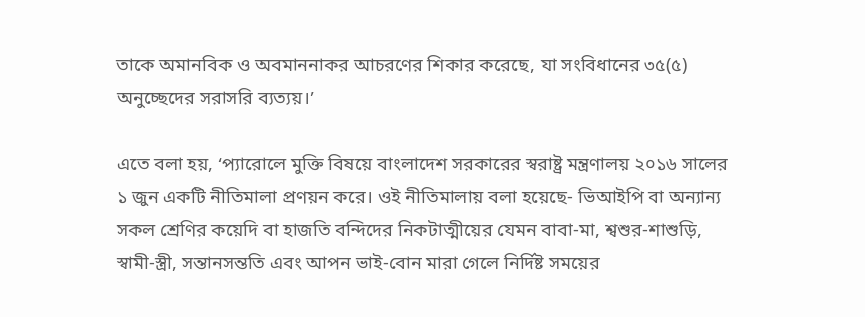তাকে অমানবিক ও অবমাননাকর আচরণের শিকার করেছে, যা সংবিধানের ৩৫(৫) অনুচ্ছেদের সরাসরি ব্যত্যয়।’

এতে বলা হয়, ‘প্যারোলে মুক্তি বিষয়ে বাংলাদেশ সরকারের স্বরাষ্ট্র মন্ত্রণালয় ২০১৬ সালের ১ জুন একটি নীতিমালা প্রণয়ন করে। ওই নীতিমালায় বলা হয়েছে- ভিআইপি বা অন্যান্য সকল শ্রেণির কয়েদি বা হাজতি বন্দিদের নিকটাত্মীয়ের যেমন বাবা-মা, শ্বশুর-শাশুড়ি, স্বামী-স্ত্রী, সন্তানসন্ততি এবং আপন ভাই-বোন মারা গেলে নির্দিষ্ট সময়ের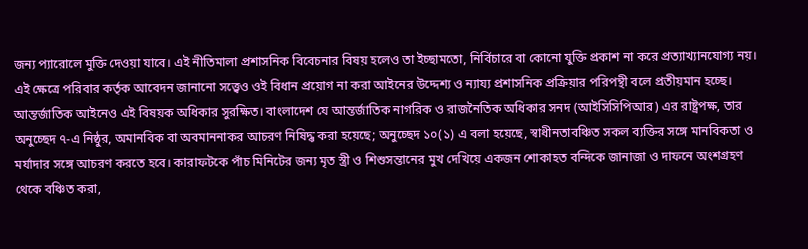জন্য প্যারোলে মুক্তি দেওয়া যাবে। এই নীতিমালা প্রশাসনিক বিবেচনার বিষয় হলেও তা ইচ্ছামতো, নির্বিচারে বা কোনো যুক্তি প্রকাশ না করে প্রত্যাখ্যানযোগ্য নয়। এই ক্ষেত্রে পরিবার কর্তৃক আবেদন জানানো সত্ত্বেও ওই বিধান প্রয়োগ না করা আইনের উদ্দেশ্য ও ন্যায্য প্রশাসনিক প্রক্রিয়ার পরিপন্থী বলে প্রতীয়মান হচ্ছে। আন্তর্জাতিক আইনেও এই বিষয়ক অধিকার সুরক্ষিত। বাংলাদেশ যে আন্তর্জাতিক নাগরিক ও রাজনৈতিক অধিকার সনদ (আইসিসিপিআর) এর রাষ্ট্রপক্ষ, তার অনুচ্ছেদ ৭-এ নিষ্ঠুর, অমানবিক বা অবমাননাকর আচরণ নিষিদ্ধ করা হয়েছে; অনুচ্ছেদ ১০(১) এ বলা হয়েছে, স্বাধীনতাবঞ্চিত সকল ব্যক্তির সঙ্গে মানবিকতা ও মর্যাদার সঙ্গে আচরণ করতে হবে। কারাফটকে পাঁচ মিনিটের জন্য মৃত স্ত্রী ও শিশুসন্তানের মুখ দেখিয়ে একজন শোকাহত বন্দিকে জানাজা ও দাফনে অংশগ্রহণ থেকে বঞ্চিত করা,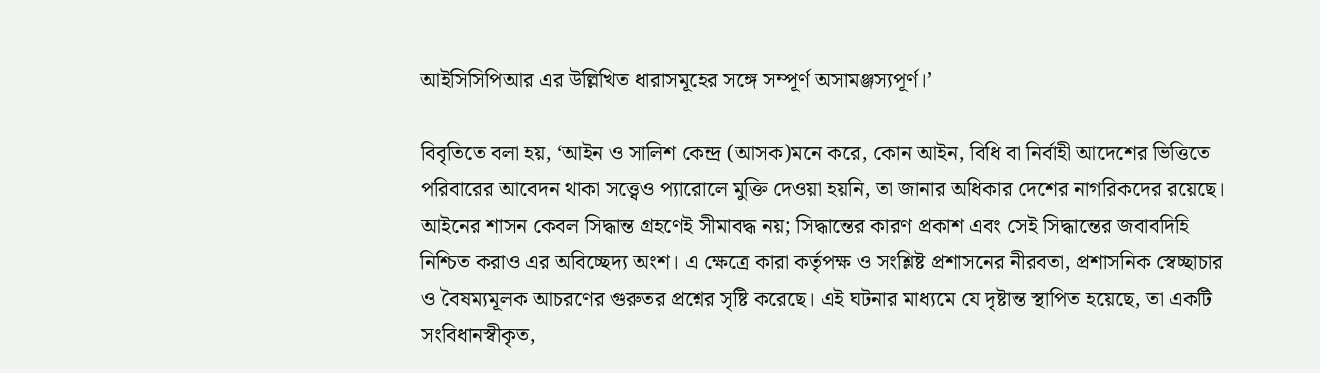আইসিসিপিআর এর উল্লিখিত ধারাসমূহের সঙ্গে সম্পূর্ণ অসামঞ্জস্যপূর্ণ।’

বিবৃতিতে বলা হয়, ‘আইন ও সালিশ কেন্দ্র (আসক)মনে করে, কোন আইন, বিধি বা নির্বাহী আদেশের ভিত্তিতে পরিবারের আবেদন থাকা সত্ত্বেও প্যারোলে মুক্তি দেওয়া হয়নি, তা জানার অধিকার দেশের নাগরিকদের রয়েছে। আইনের শাসন কেবল সিদ্ধান্ত গ্রহণেই সীমাবদ্ধ নয়; সিদ্ধান্তের কারণ প্রকাশ এবং সেই সিদ্ধান্তের জবাবদিহি নিশ্চিত করাও এর অবিচ্ছেদ্য অংশ। এ ক্ষেত্রে কারা কর্তৃপক্ষ ও সংশ্লিষ্ট প্রশাসনের নীরবতা, প্রশাসনিক স্বেচ্ছাচার ও বৈষম্যমূলক আচরণের গুরুতর প্রশ্নের সৃষ্টি করেছে। এই ঘটনার মাধ্যমে যে দৃষ্টান্ত স্থাপিত হয়েছে, তা একটি সংবিধানস্বীকৃত,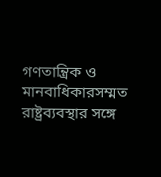গণতান্ত্রিক ও মানবাধিকারসম্মত রাষ্ট্রব্যবস্থার সঙ্গে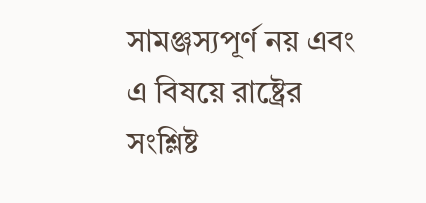সামঞ্জস্যপূর্ণ নয় এবং এ বিষয়ে রাষ্ট্রের সংশ্লিষ্ট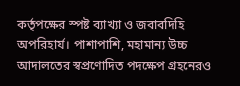কর্তৃপক্ষের স্পষ্ট ব্যাখ্যা ও জবাবদিহি অপরিহার্য। পাশাপাশি, মহামান্য উচ্চ আদালতের স্বপ্রণোদিত পদক্ষেপ গ্রহনেরও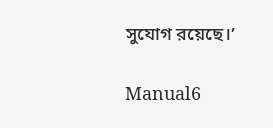সুযোগ রয়েছে।’

Manual6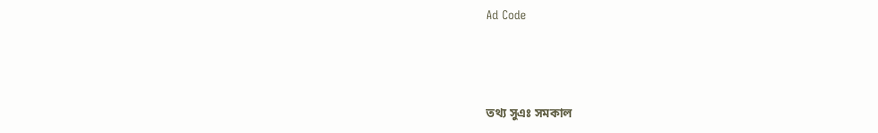Ad Code



তথ্য সুএঃ সমকাল